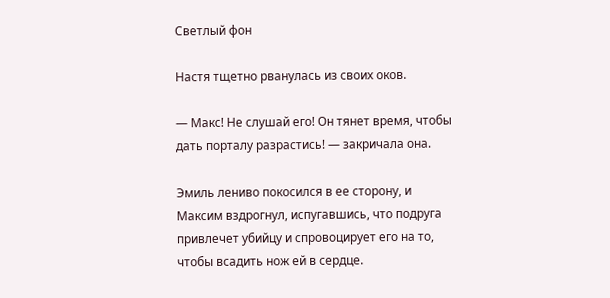Светлый фон

Настя тщетно рванулась из своих оков.

— Макс! Не слушай его! Он тянет время, чтобы дать порталу разрастись! — закричала она.

Эмиль лениво покосился в ее сторону, и Максим вздрогнул, испугавшись, что подруга привлечет убийцу и спровоцирует его на то, чтобы всадить нож ей в сердце.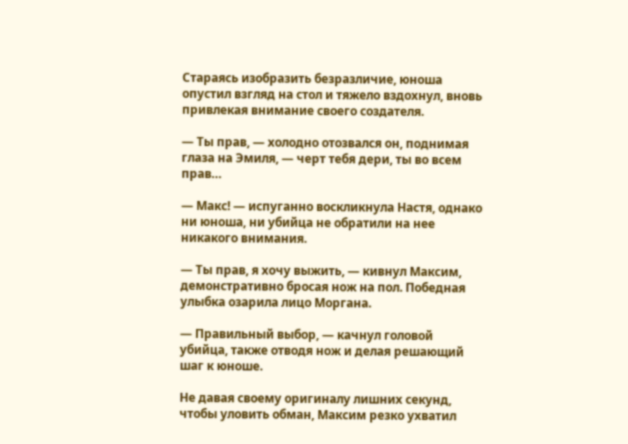Стараясь изобразить безразличие, юноша опустил взгляд на стол и тяжело вздохнул, вновь привлекая внимание своего создателя.

— Ты прав, — холодно отозвался он, поднимая глаза на Эмиля, — черт тебя дери, ты во всем прав…

— Макс! — испуганно воскликнула Настя, однако ни юноша, ни убийца не обратили на нее никакого внимания.

— Ты прав, я хочу выжить, — кивнул Максим, демонстративно бросая нож на пол. Победная улыбка озарила лицо Моргана.

— Правильный выбор, — качнул головой убийца, также отводя нож и делая решающий шаг к юноше.

Не давая своему оригиналу лишних секунд, чтобы уловить обман, Максим резко ухватил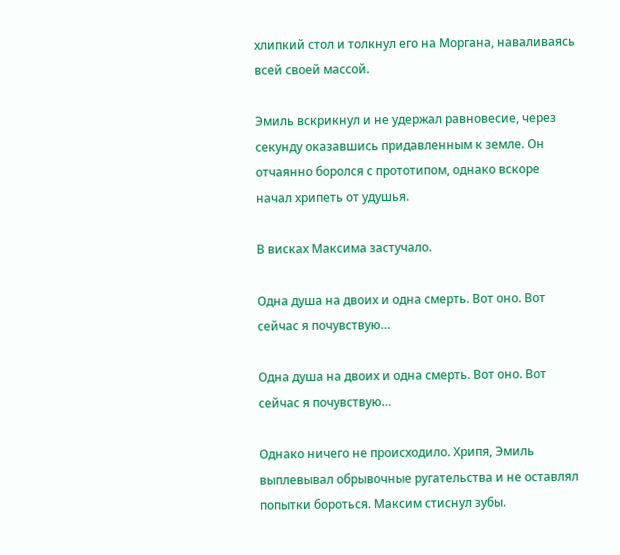хлипкий стол и толкнул его на Моргана, наваливаясь всей своей массой.

Эмиль вскрикнул и не удержал равновесие, через секунду оказавшись придавленным к земле. Он отчаянно боролся с прототипом, однако вскоре начал хрипеть от удушья.

В висках Максима застучало.

Одна душа на двоих и одна смерть. Вот оно. Вот сейчас я почувствую…

Одна душа на двоих и одна смерть. Вот оно. Вот сейчас я почувствую…

Однако ничего не происходило. Хрипя, Эмиль выплевывал обрывочные ругательства и не оставлял попытки бороться. Максим стиснул зубы.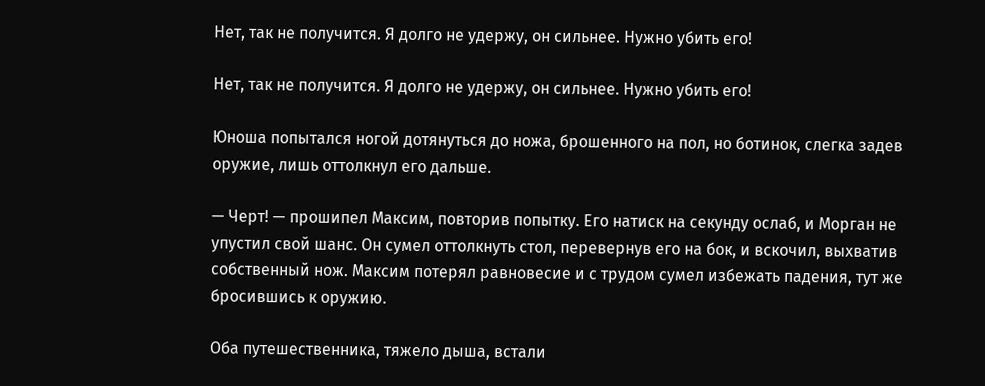Нет, так не получится. Я долго не удержу, он сильнее. Нужно убить его!

Нет, так не получится. Я долго не удержу, он сильнее. Нужно убить его!

Юноша попытался ногой дотянуться до ножа, брошенного на пол, но ботинок, слегка задев оружие, лишь оттолкнул его дальше.

— Черт! — прошипел Максим, повторив попытку. Его натиск на секунду ослаб, и Морган не упустил свой шанс. Он сумел оттолкнуть стол, перевернув его на бок, и вскочил, выхватив собственный нож. Максим потерял равновесие и с трудом сумел избежать падения, тут же бросившись к оружию.

Оба путешественника, тяжело дыша, встали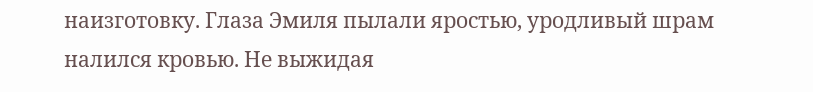наизготовку. Глаза Эмиля пылали яростью, уродливый шрам налился кровью. Не выжидая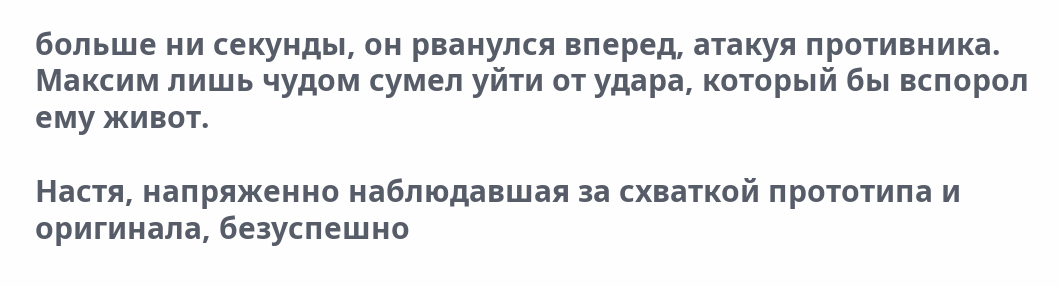больше ни секунды, он рванулся вперед, атакуя противника. Максим лишь чудом сумел уйти от удара, который бы вспорол ему живот.

Настя, напряженно наблюдавшая за схваткой прототипа и оригинала, безуспешно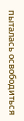пыталась освободиться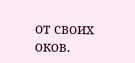от своих оков.